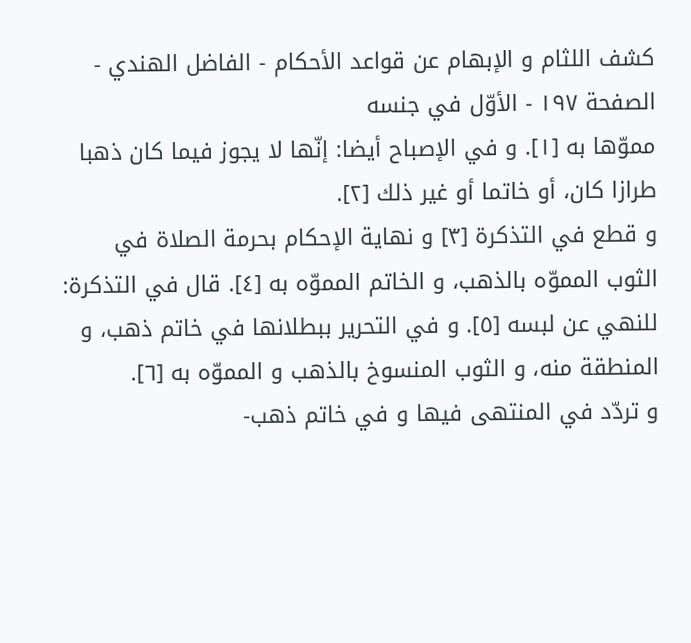كشف اللثام و الإبهام عن قواعد الأحكام - الفاضل الهندي - الصفحة ١٩٧ - الأوّل في جنسه
مموّها به [١]. و في الإصباح أيضا: إنّها لا يجوز فيما كان ذهبا طرازا كان، أو خاتما أو غير ذلك [٢].
و قطع في التذكرة [٣] و نهاية الإحكام بحرمة الصلاة في الثوب المموّه بالذهب، و الخاتم المموّه به [٤]. قال في التذكرة: للنهي عن لبسه [٥]. و في التحرير ببطلانها في خاتم ذهب، و المنطقة منه، و الثوب المنسوخ بالذهب و المموّه به [٦].
و تردّد في المنتهى فيها و في خاتم ذهب-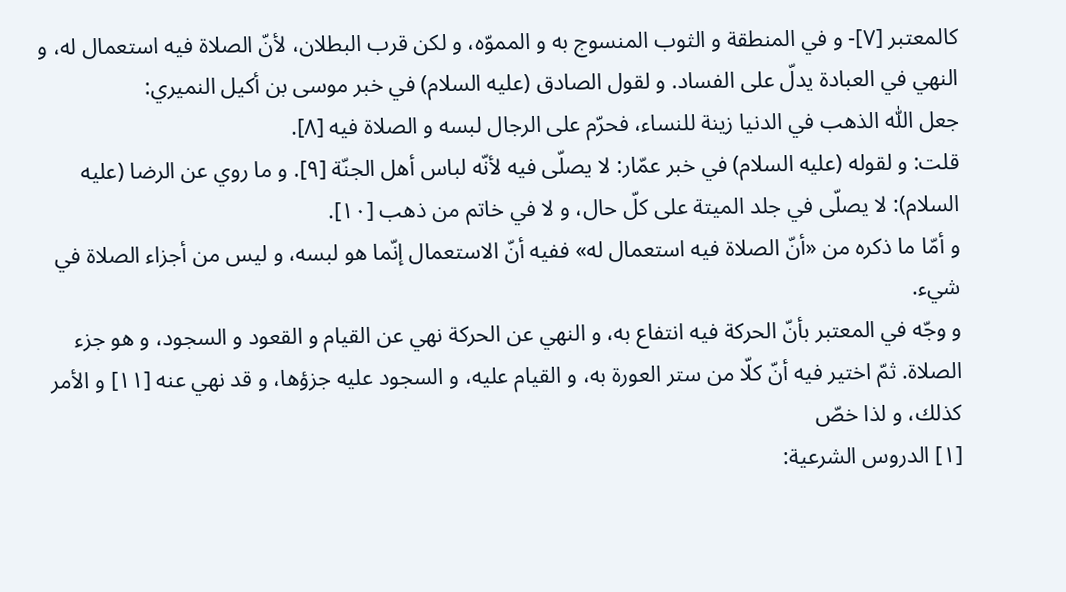كالمعتبر [٧]- و في المنطقة و الثوب المنسوج به و المموّه، و لكن قرب البطلان، لأنّ الصلاة فيه استعمال له، و النهي في العبادة يدلّ على الفساد. و لقول الصادق (عليه السلام) في خبر موسى بن أكيل النميري:
جعل اللّٰه الذهب في الدنيا زينة للنساء، فحرّم على الرجال لبسه و الصلاة فيه [٨].
قلت: و لقوله (عليه السلام) في خبر عمّار: لا يصلّى فيه لأنّه لباس أهل الجنّة [٩]. و ما روي عن الرضا (عليه السلام): لا يصلّى في جلد الميتة على كلّ حال، و لا في خاتم من ذهب [١٠].
و أمّا ما ذكره من «أنّ الصلاة فيه استعمال له» ففيه أنّ الاستعمال إنّما هو لبسه، و ليس من أجزاء الصلاة في شيء.
و وجّه في المعتبر بأنّ الحركة فيه انتفاع به، و النهي عن الحركة نهي عن القيام و القعود و السجود، و هو جزء الصلاة. ثمّ اختير فيه أنّ كلّا من ستر العورة به، و القيام عليه، و السجود عليه جزؤها، و قد نهي عنه [١١] و الأمر كذلك، و لذا خصّ
[١] الدروس الشرعية: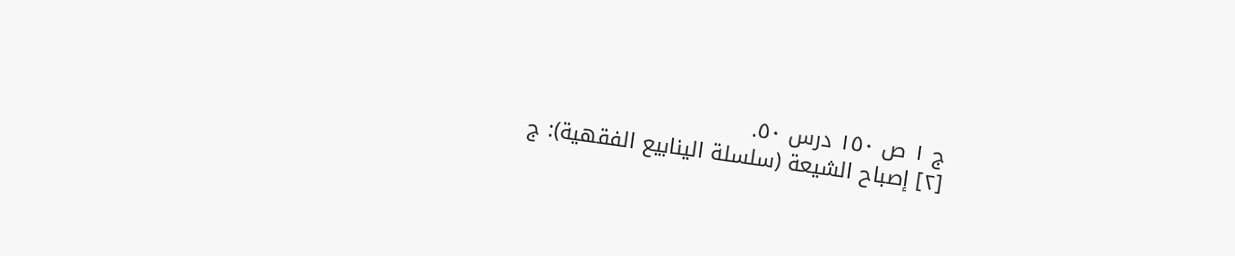ج ١ ص ١٥٠ درس ٥٠.
[٢] إصباح الشيعة (سلسلة الينابيع الفقهية): ج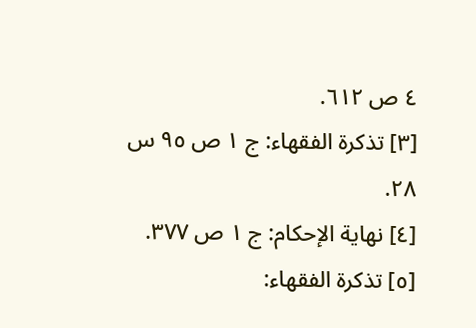٤ ص ٦١٢.
[٣] تذكرة الفقهاء: ج ١ ص ٩٥ س ٢٨.
[٤] نهاية الإحكام: ج ١ ص ٣٧٧.
[٥] تذكرة الفقهاء: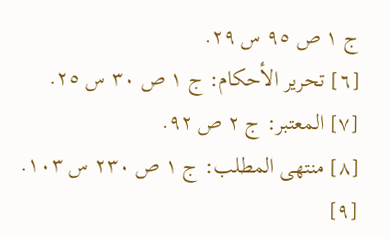ج ١ ص ٩٥ س ٢٩.
[٦] تحرير الأحكام: ج ١ ص ٣٠ س ٢٥.
[٧] المعتبر: ج ٢ ص ٩٢.
[٨] منتهى المطلب: ج ١ ص ٢٣٠ س ١٠٣.
[٩]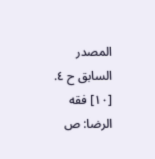المصدر السابق ح ٤.
[١٠] فقه الرضا: ص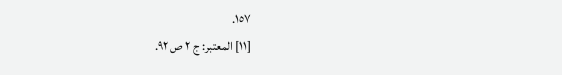١٥٧.
[١١] المعتبر: ج ٢ ص ٩٢.